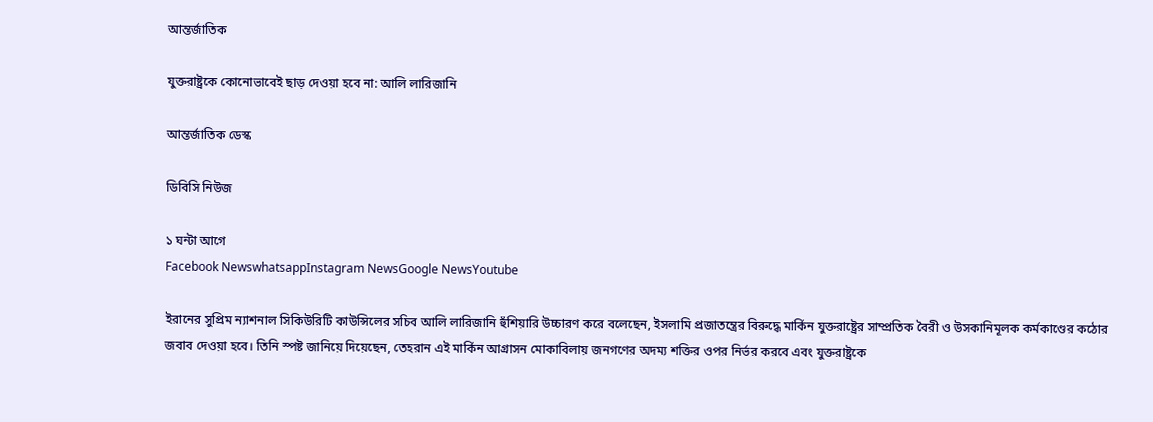আন্তর্জাতিক

যুক্তরাষ্ট্রকে কোনোভাবেই ছাড় দেওয়া হবে না: আলি লারিজানি

আন্তর্জাতিক ডেস্ক

ডিবিসি নিউজ

১ ঘন্টা আগে
Facebook NewswhatsappInstagram NewsGoogle NewsYoutube

ইরানের সুপ্রিম ন্যাশনাল সিকিউরিটি কাউন্সিলের সচিব আলি লারিজানি হুঁশিয়ারি উচ্চারণ করে বলেছেন, ইসলামি প্রজাতন্ত্রের বিরুদ্ধে মার্কিন যুক্তরাষ্ট্রের সাম্প্রতিক বৈরী ও উসকানিমূলক কর্মকাণ্ডের কঠোর জবাব দেওয়া হবে। তিনি স্পষ্ট জানিয়ে দিয়েছেন, তেহরান এই মার্কিন আগ্রাসন মোকাবিলায় জনগণের অদম্য শক্তির ওপর নির্ভর করবে এবং যুক্তরাষ্ট্রকে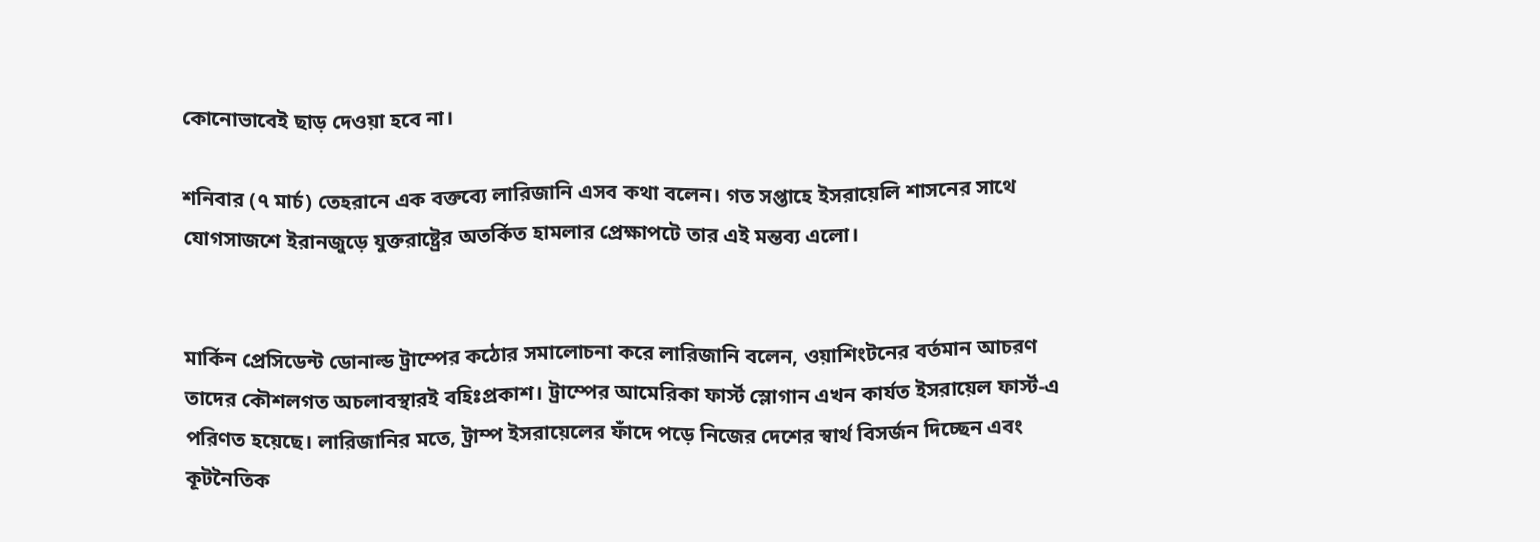কোনোভাবেই ছাড় দেওয়া হবে না।

শনিবার (৭ মার্চ) তেহরানে এক বক্তব্যে লারিজানি এসব কথা বলেন। গত সপ্তাহে ইসরায়েলি শাসনের সাথে যোগসাজশে ইরানজুড়ে যুক্তরাষ্ট্রের অতর্কিত হামলার প্রেক্ষাপটে তার এই মন্তব্য এলো।


মার্কিন প্রেসিডেন্ট ডোনাল্ড ট্রাম্পের কঠোর সমালোচনা করে লারিজানি বলেন, ওয়াশিংটনের বর্তমান আচরণ তাদের কৌশলগত অচলাবস্থারই বহিঃপ্রকাশ। ট্রাম্পের আমেরিকা ফার্স্ট স্লোগান এখন কার্যত ইসরায়েল ফার্স্ট-এ পরিণত হয়েছে। লারিজানির মতে, ট্রাম্প ইসরায়েলের ফাঁদে পড়ে নিজের দেশের স্বার্থ বিসর্জন দিচ্ছেন এবং কূটনৈতিক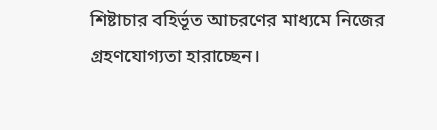শিষ্টাচার বহির্ভূত আচরণের মাধ্যমে নিজের গ্রহণযোগ্যতা হারাচ্ছেন।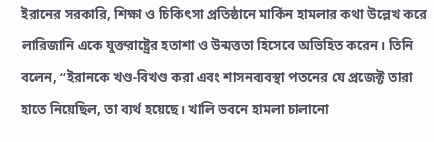ইরানের সরকারি, শিক্ষা ও চিকিৎসা প্রতিষ্ঠানে মার্কিন হামলার কথা উল্লেখ করে লারিজানি একে যুক্তরাষ্ট্রের হতাশা ও উন্মত্ততা হিসেবে অভিহিত করেন। তিনি বলেন, “ইরানকে খণ্ড-বিখণ্ড করা এবং শাসনব্যবস্থা পতনের যে প্রজেক্ট তারা হাতে নিয়েছিল, তা ব্যর্থ হয়েছে। খালি ভবনে হামলা চালানো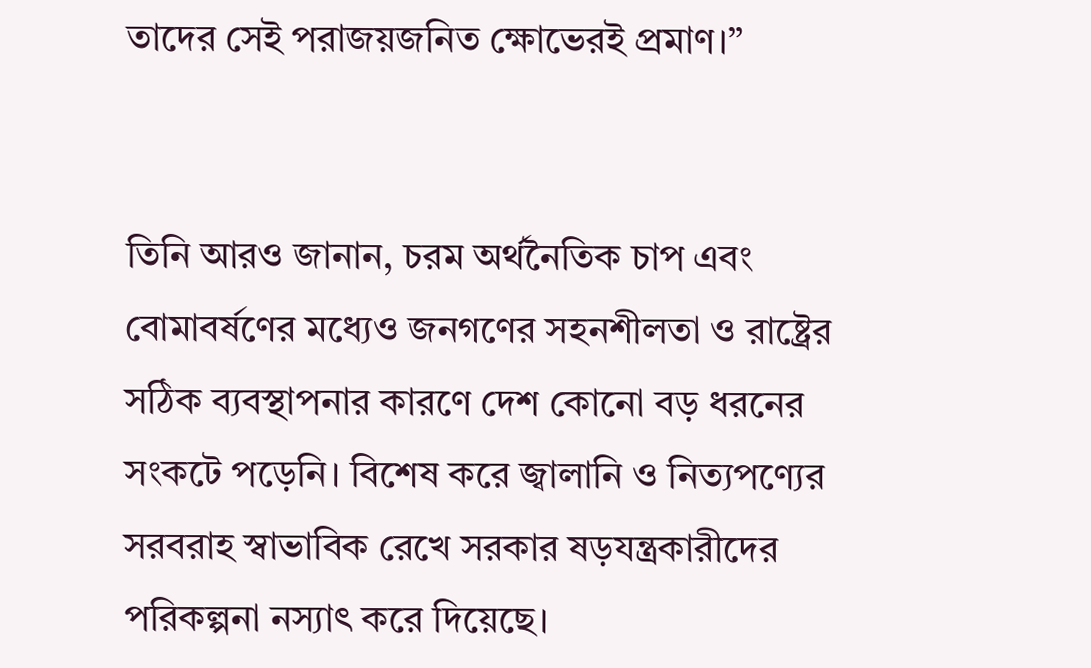তাদের সেই পরাজয়জনিত ক্ষোভেরই প্রমাণ।”


তিনি আরও জানান, চরম অর্থনৈতিক চাপ এবং বোমাবর্ষণের মধ্যেও জনগণের সহনশীলতা ও রাষ্ট্রের সঠিক ব্যবস্থাপনার কারণে দেশ কোনো বড় ধরনের সংকটে পড়েনি। বিশেষ করে জ্বালানি ও নিত্যপণ্যের সরবরাহ স্বাভাবিক রেখে সরকার ষড়যন্ত্রকারীদের পরিকল্পনা নস্যাৎ করে দিয়েছে।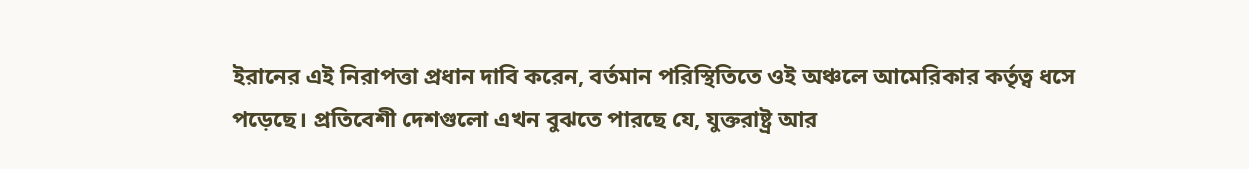ইরানের এই নিরাপত্তা প্রধান দাবি করেন, বর্তমান পরিস্থিতিতে ওই অঞ্চলে আমেরিকার কর্তৃত্ব ধসে পড়েছে। প্রতিবেশী দেশগুলো এখন বুঝতে পারছে যে, যুক্তরাষ্ট্র আর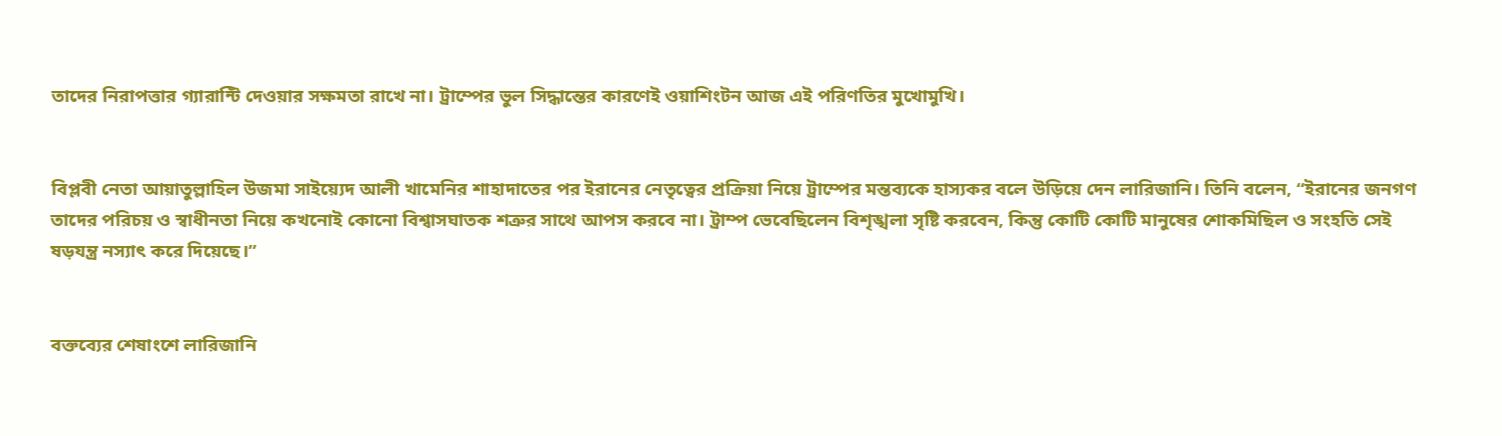তাদের নিরাপত্তার গ্যারান্টি দেওয়ার সক্ষমতা রাখে না। ট্রাম্পের ভুল সিদ্ধান্তের কারণেই ওয়াশিংটন আজ এই পরিণতির মুখোমুখি।


বিপ্লবী নেতা আয়াতুল্লাহিল উজমা সাইয়্যেদ আলী খামেনির শাহাদাতের পর ইরানের নেতৃত্বের প্রক্রিয়া নিয়ে ট্রাম্পের মন্তব্যকে হাস্যকর বলে উড়িয়ে দেন লারিজানি। তিনি বলেন, “ইরানের জনগণ তাদের পরিচয় ও স্বাধীনতা নিয়ে কখনোই কোনো বিশ্বাসঘাতক শত্রুর সাথে আপস করবে না। ট্রাম্প ভেবেছিলেন বিশৃঙ্খলা সৃষ্টি করবেন, কিন্তু কোটি কোটি মানুষের শোকমিছিল ও সংহতি সেই ষড়যন্ত্র নস্যাৎ করে দিয়েছে।”


বক্তব্যের শেষাংশে লারিজানি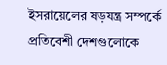ইসরায়েলের ষড়যন্ত্র সম্পর্কে প্রতিবেশী দেশগুলোকে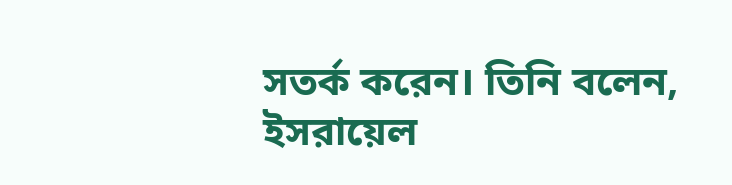সতর্ক করেন। তিনি বলেন, ইসরায়েল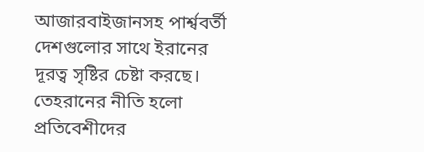আজারবাইজানসহ পার্শ্ববর্তী দেশগুলোর সাথে ইরানের দূরত্ব সৃষ্টির চেষ্টা করছে। তেহরানের নীতি হলো প্রতিবেশীদের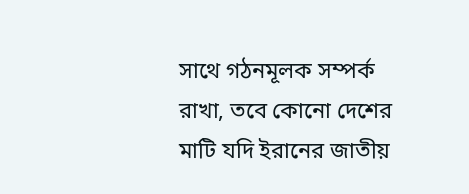সাথে গঠনমূলক সম্পর্ক রাখা, তবে কোনো দেশের মাটি যদি ইরানের জাতীয়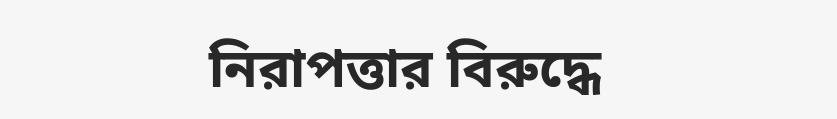নিরাপত্তার বিরুদ্ধে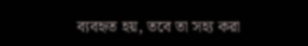ব্যবহৃত হয়, তবে তা সহ্য করা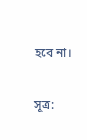হবে না।


সূত্র: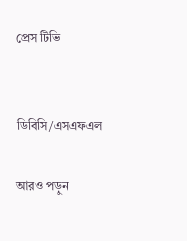প্রেস টিভি


ডিবিসি/এসএফএল

আরও পড়ুন